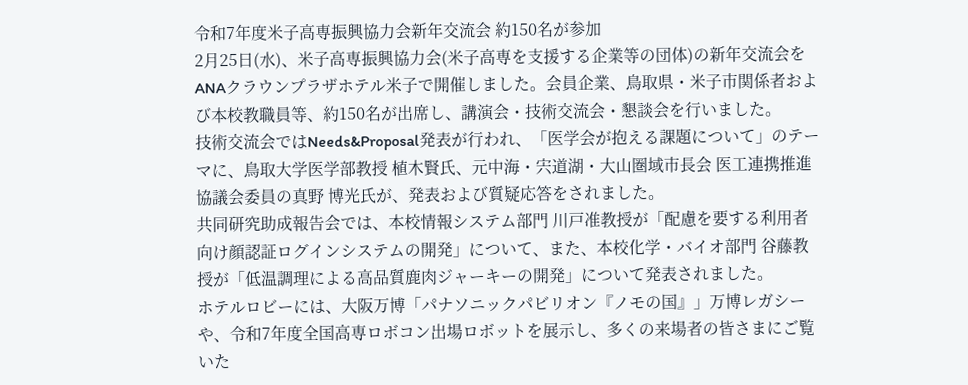令和7年度米子高専振興協力会新年交流会 約150名が参加
2月25日(水)、米子高専振興協力会(米子高専を支援する企業等の団体)の新年交流会をANAクラウンプラザホテル米子で開催しました。会員企業、鳥取県・米子市関係者および本校教職員等、約150名が出席し、講演会・技術交流会・懇談会を行いました。
技術交流会ではNeeds&Proposal発表が行われ、「医学会が抱える課題について」のテーマに、鳥取大学医学部教授 植木賢氏、元中海・宍道湖・大山圏域市長会 医工連携推進協議会委員の真野 博光氏が、発表および質疑応答をされました。
共同研究助成報告会では、本校情報システム部門 川戸准教授が「配慮を要する利用者向け顔認証ログインシステムの開発」について、また、本校化学・バイオ部門 谷藤教授が「低温調理による高品質鹿肉ジャーキーの開発」について発表されました。
ホテルロビーには、大阪万博「パナソニックパビリオン『ノモの国』」万博レガシーや、令和7年度全国高専ロボコン出場ロボットを展示し、多くの来場者の皆さまにご覧いた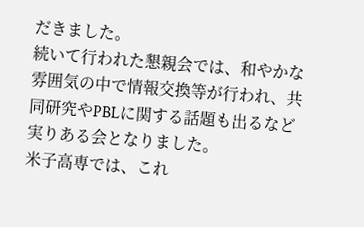だきました。
続いて行われた懇親会では、和やかな雰囲気の中で情報交換等が行われ、共同研究やPBLに関する話題も出るなど実りある会となりました。
米子高専では、これ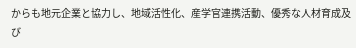からも地元企業と協力し、地域活性化、産学官連携活動、優秀な人材育成及び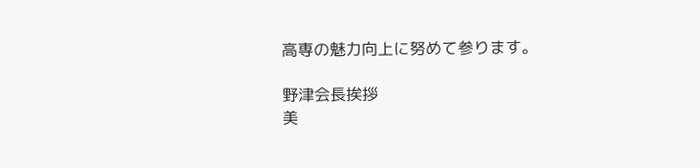高専の魅力向上に努めて参ります。

野津会長挨拶
美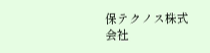保テクノス株式会社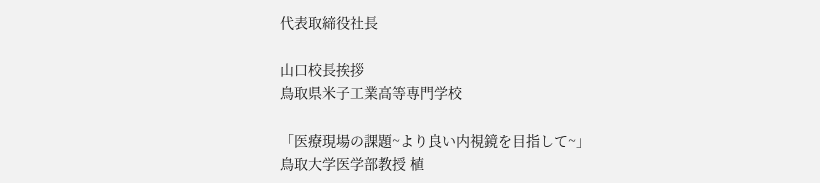代表取締役社長

山口校長挨拶
鳥取県米子工業高等専門学校

「医療現場の課題~より良い内視鏡を目指して~」
鳥取大学医学部教授 植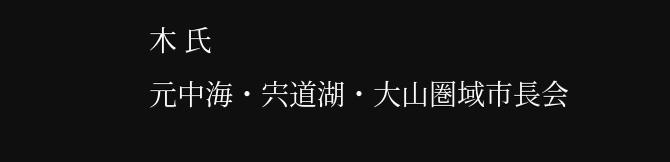木 氏
元中海・宍道湖・大山圏域市長会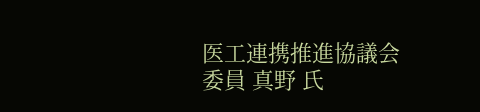医工連携推進協議会
委員 真野 氏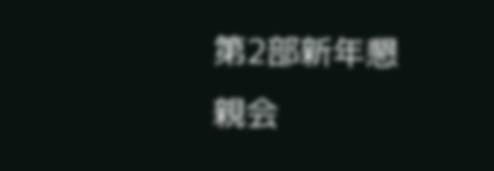第2部新年懇親会